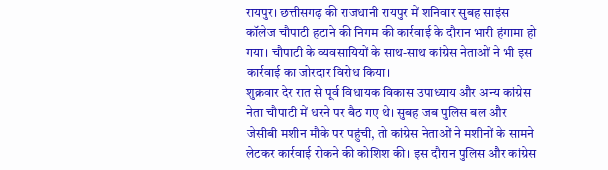रायपुर। छत्तीसगढ़ की राजधानी रायपुर में शनिवार सुबह साइंस कॉलेज चौपाटी हटाने की निगम की कार्रवाई के दौरान भारी हंगामा हो गया। चौपाटी के व्यवसायियों के साथ-साथ कांग्रेस नेताओं ने भी इस कार्रवाई का जोरदार विरोध किया।
शुक्रवार देर रात से पूर्व विधायक विकास उपाध्याय और अन्य कांग्रेस नेता चौपाटी में धरने पर बैठ गए थे। सुबह जब पुलिस बल और जेसीबी मशीन मौके पर पहुंची, तो कांग्रेस नेताओं ने मशीनों के सामने लेटकर कार्रवाई रोकने की कोशिश की। इस दौरान पुलिस और कांग्रेस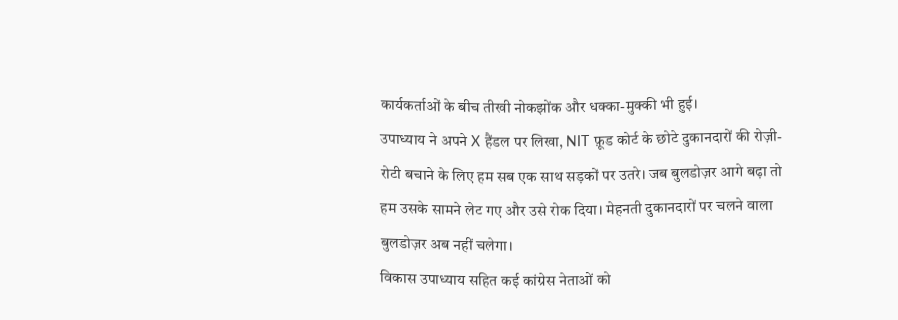कार्यकर्ताओं के बीच तीखी नोकझोंक और धक्का-मुक्की भी हुई।
उपाध्याय ने अपने X हैंडल पर लिखा, NIT फ़ूड कोर्ट के छोटे दुकानदारों की रोज़ी-रोटी बचाने के लिए हम सब एक साथ सड़कों पर उतरे। जब बुलडोज़र आगे बढ़ा तो हम उसके सामने लेट गए और उसे रोक दिया। मेहनती दुकानदारों पर चलने वाला बुलडोज़र अब नहीं चलेगा।
विकास उपाध्याय सहित कई कांग्रेस नेताओं को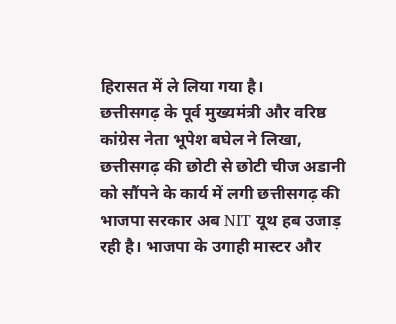हिरासत में ले लिया गया है।
छत्तीसगढ़ के पूर्व मुख्यमंत्री और वरिष्ठ कांग्रेस नेता भूपेश बघेल ने लिखा, छत्तीसगढ़ की छोटी से छोटी चीज अडानी को सौंपने के कार्य में लगी छत्तीसगढ़ की भाजपा सरकार अब NIT यूथ हब उजाड़ रही है। भाजपा के उगाही मास्टर और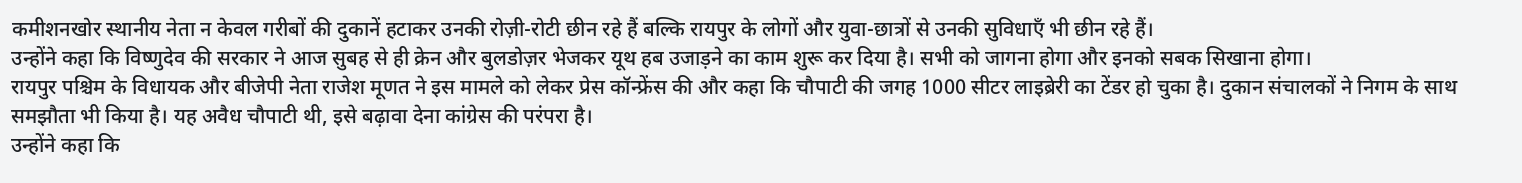कमीशनखोर स्थानीय नेता न केवल गरीबों की दुकानें हटाकर उनकी रोज़ी-रोटी छीन रहे हैं बल्कि रायपुर के लोगों और युवा-छात्रों से उनकी सुविधाएँ भी छीन रहे हैं।
उन्होंने कहा कि विष्णुदेव की सरकार ने आज सुबह से ही क्रेन और बुलडोज़र भेजकर यूथ हब उजाड़ने का काम शुरू कर दिया है। सभी को जागना होगा और इनको सबक सिखाना होगा।
रायपुर पश्चिम के विधायक और बीजेपी नेता राजेश मूणत ने इस मामले को लेकर प्रेस कॉन्फ्रेंस की और कहा कि चौपाटी की जगह 1000 सीटर लाइब्रेरी का टेंडर हो चुका है। दुकान संचालकों ने निगम के साथ समझौता भी किया है। यह अवैध चौपाटी थी, इसे बढ़ावा देना कांग्रेस की परंपरा है।
उन्होंने कहा कि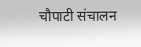चौपाटी संचालन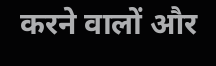करने वालों और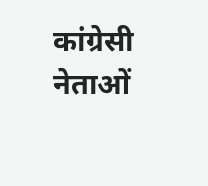कांग्रेसी नेताओं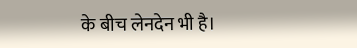के बीच लेनदेन भी है।